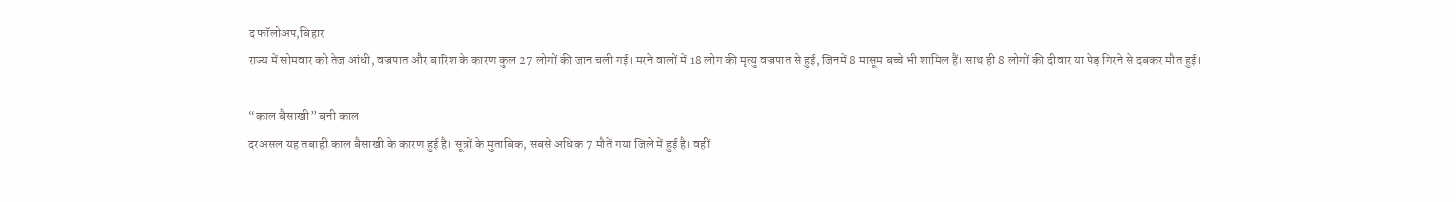द फॉलोअप,बिहार
राज्य में सोमवार को तेज आंधी, वज्रपात और बारिश के कारण कुल 27 लोगों की जान चली गई। मरने वालों में 18 लोग की मृत्यु वज्रपात से हुई, जिनमें 8 मासूम बच्चे भी शामिल हैं। साथ ही 8 लोगों की दीवार या पेड़ गिरने से दबकर मौत हुई।

“काल बैसाखी” बनी काल
दरअसल यह तबाही काल बैसाखी के कारण हुई है। सूत्रों के मुताबिक, सबसे अधिक 7 मौतें गया जिले में हुई है। वहीं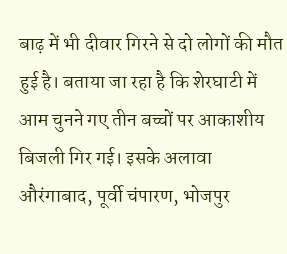बाढ़ में भी दीवार गिरने से दो लोगों की मौत हुई है। बताया जा रहा है कि शेरघाटी में आम चुनने गए तीन बच्चों पर आकाशीय बिजली गिर गई। इसके अलावा औरंगाबाद, पूर्वी चंपारण, भोजपुर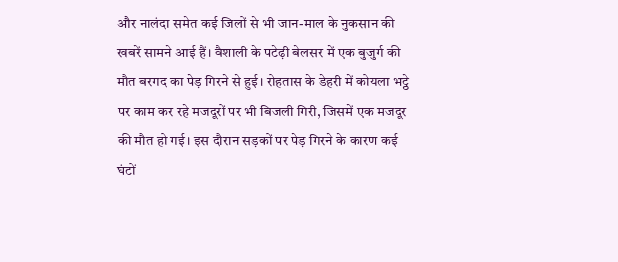और नालंदा समेत कई जिलों से भी जान-माल के नुकसान की खबरें सामने आई हैं। वैशाली के पटेढ़ी बेलसर में एक बुजुर्ग की मौत बरगद का पेड़ गिरने से हुई। रोहतास के डेहरी में कोयला भट्ठे पर काम कर रहे मजदूरों पर भी बिजली गिरी, जिसमें एक मजदूर की मौत हो गई। इस दौरान सड़कों पर पेड़ गिरने के कारण कई घंटों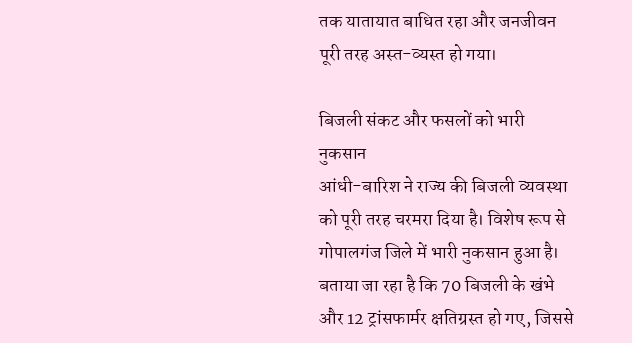तक यातायात बाधित रहा और जनजीवन पूरी तरह अस्त-व्यस्त हो गया।

बिजली संकट और फसलों को भारी नुकसान
आंधी-बारिश ने राज्य की बिजली व्यवस्था को पूरी तरह चरमरा दिया है। विशेष रूप से गोपालगंज जिले में भारी नुकसान हुआ है। बताया जा रहा है कि 70 बिजली के खंभे और 12 ट्रांसफार्मर क्षतिग्रस्त हो गए, जिससे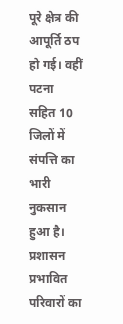पूरे क्षेत्र की आपूर्ति ठप हो गई। वहीं पटना सहित 10 जिलों में संपत्ति का भारी नुकसान हुआ है। प्रशासन प्रभावित परिवारों का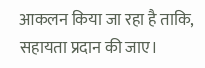आकलन किया जा रहा है ताकि, सहायता प्रदान की जाए।